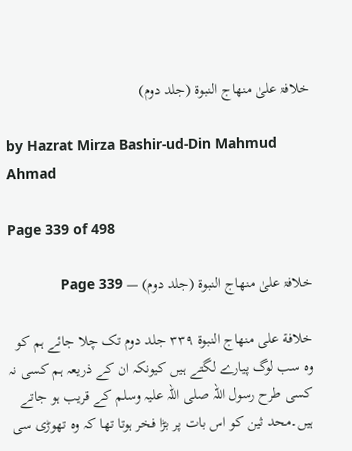خلافۃ علیٰ منھاج النبوۃ (جلد دوم)

by Hazrat Mirza Bashir-ud-Din Mahmud Ahmad

Page 339 of 498

خلافۃ علیٰ منھاج النبوۃ (جلد دوم) — Page 339

خلافة على منهاج النبوة ۳۳۹ جلد دوم تک چلا جائے ہم کو وہ سب لوگ پیارے لگتے ہیں کیونکہ ان کے ذریعہ ہم کسی نہ کسی طرح رسول اللہ صلی اللہ علیہ وسلم کے قریب ہو جاتے ہیں۔محد ثین کو اس بات پر بڑا فخر ہوتا تھا کہ وہ تھوڑی سی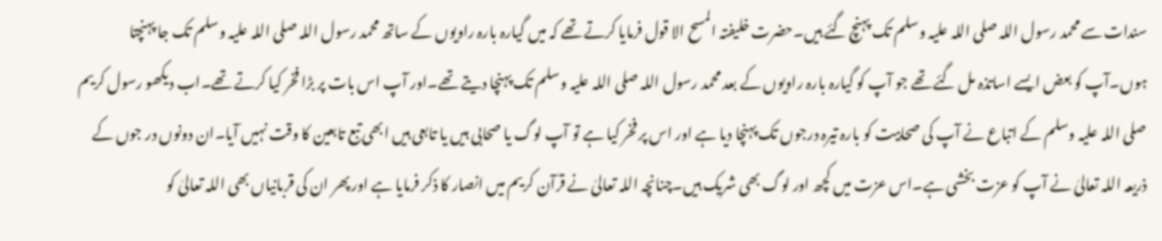سندات سے محمد رسول اللہ صلی اللہ علیہ وسلم تک پہنچ گئے ہیں۔حضرت خلیفتہ المسح الا قول فرمایا کرتے تھے کہ میں گیارہ بارہ راویوں کے ساتھ محمد رسول اللہ صلی اللہ علیہ وسلم تک جا پہنچتا ہوں۔آپ کو بعض ایسے اساتذہ مل گئے تھے جو آپ کو گیارہ بارہ راویوں کے بعد محمد رسول اللہ صلی اللہ علیہ وسلم تک پہنچا دیتے تھے۔اور آپ اس بات پر بڑا فخر کیا کرتے تھے۔اب دیکھو رسول کریم صلی اللہ علیہ وسلم کے اتباع نے آپ کی صحابیت کو بارہ تیرہ درجوں تک پہنچا دیا ہے اور اس پر فخر کیا ہے تو آپ لوگ یا صحابی ہیں یا تابعی ہیں ابھی تبع تابعین کا وقت نہیں آیا۔ان دونوں در جوں کے ذریعہ اللہ تعالیٰ نے آپ کو عزت بخشی ہے۔اس عزت میں کچھ اور لوگ بھی شریک ہیں۔چنانچہ اللہ تعالیٰ نے قرآن کریم میں انصار کا ذکر فرمایا ہے اور پھر ان کی قربانیاں بھی اللہ تعالیٰ کو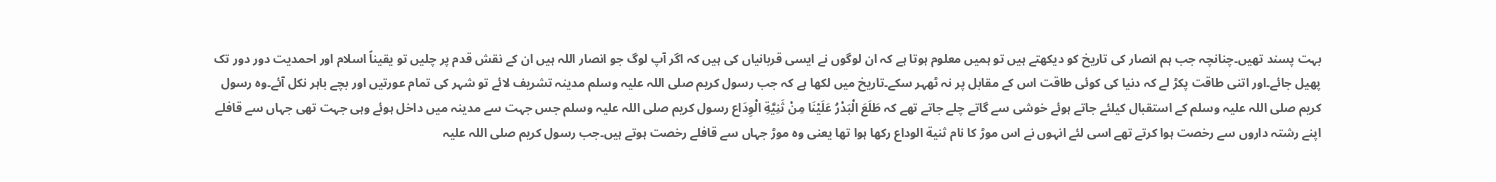بہت پسند تھیں۔چنانچہ جب ہم انصار کی تاریخ کو دیکھتے ہیں تو ہمیں معلوم ہوتا ہے کہ ان لوگوں نے ایسی قربانیاں کی ہیں کہ اگر آپ لوگ جو انصار اللہ ہیں ان کے نقش قدم پر چلیں تو یقیناً اسلام اور احمدیت دور دور تک پھیل جائے۔اور اتنی طاقت پکڑ لے کہ دنیا کی کوئی طاقت اس کے مقابل پر نہ ٹھہر سکے۔تاریخ میں لکھا ہے کہ جب رسول کریم صلی اللہ علیہ وسلم مدینہ تشریف لائے تو شہر کی تمام عورتیں اور بچے باہر نکل آئے۔وہ رسول کریم صلی اللہ علیہ وسلم کے استقبال کیلئے جاتے ہوئے خوشی سے گاتے چلے جاتے تھے کہ طَلَعَ الْبَدْرُ عَلَيْنَا مِنْ ثَنِيَّةِ الْوِدَاع رسول کریم صلی اللہ علیہ وسلم جس جہت سے مدینہ میں داخل ہوئے وہی جہت تھی جہاں سے قافلے اپنے رشتہ داروں سے رخصت ہوا کرتے تھے اسی لئے انہوں نے اس موڑ کا نام ثنية الوداع رکھا ہوا تھا یعنی وہ موڑ جہاں سے قافلے رخصت ہوتے ہیں۔جب رسول کریم صلی اللہ علیہ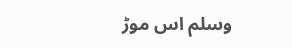وسلم اس موڑ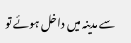سے مدینہ میں داخل ہوئے تو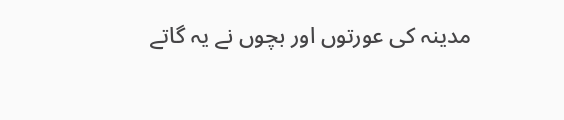مدینہ کی عورتوں اور بچوں نے یہ گاتے